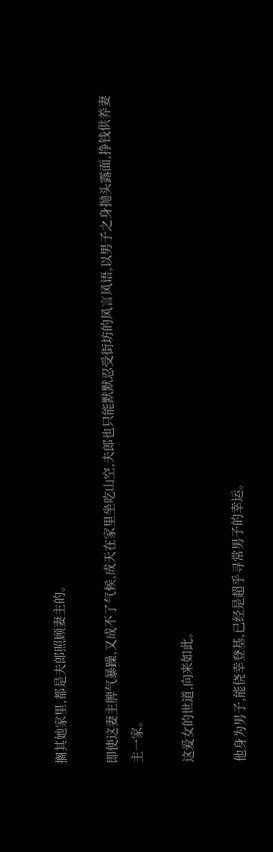搁其她家里,都是夫郎照顾妻主的。

即使这妻主脾气暴躁,又成不了气候,成天在家里坐吃山空,夫郎也只能默默忍受街坊的风言风语,以男子之身抛头露面,挣钱供养妻主一家。

这爱女的世道,向来如此。

他身为男子,能侥幸登基,已经是超乎寻常男子的幸运。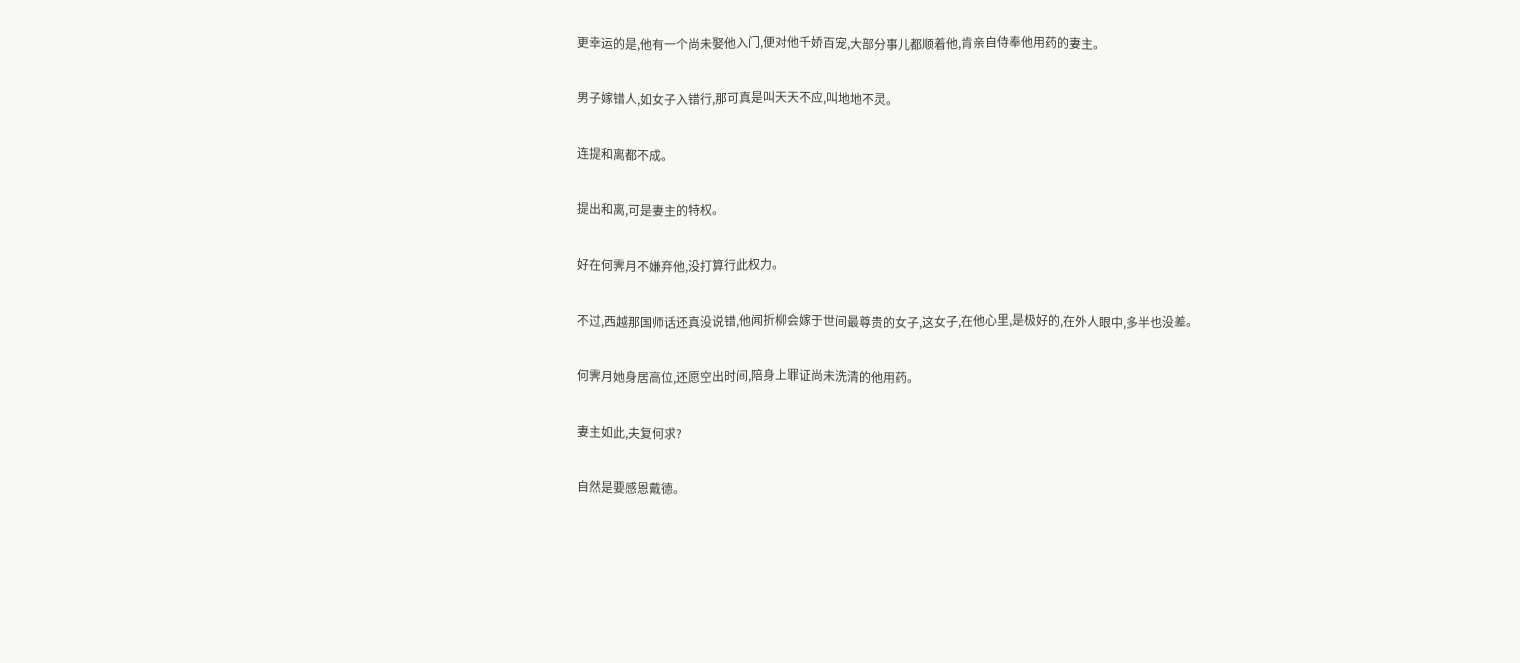更幸运的是,他有一个尚未娶他入门,便对他千娇百宠,大部分事儿都顺着他,肯亲自侍奉他用药的妻主。

男子嫁错人,如女子入错行,那可真是叫天天不应,叫地地不灵。

连提和离都不成。

提出和离,可是妻主的特权。

好在何霁月不嫌弃他,没打算行此权力。

不过,西越那国师话还真没说错,他闻折柳会嫁于世间最尊贵的女子,这女子,在他心里,是极好的,在外人眼中,多半也没差。

何霁月她身居高位,还愿空出时间,陪身上罪证尚未洗清的他用药。

妻主如此,夫复何求?

自然是要感恩戴德。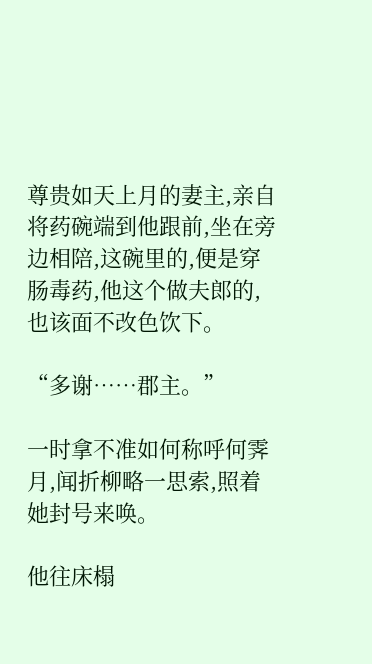尊贵如天上月的妻主,亲自将药碗端到他跟前,坐在旁边相陪,这碗里的,便是穿肠毒药,他这个做夫郎的,也该面不改色饮下。

“多谢……郡主。”

一时拿不准如何称呼何霁月,闻折柳略一思索,照着她封号来唤。

他往床榻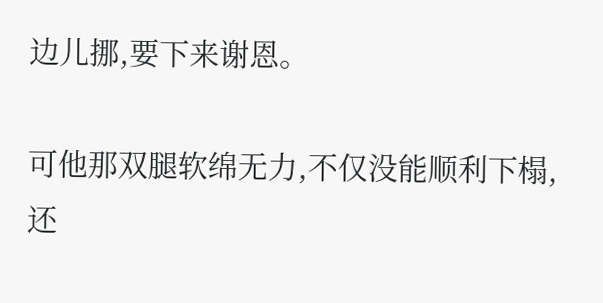边儿挪,要下来谢恩。

可他那双腿软绵无力,不仅没能顺利下榻,还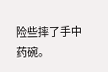险些摔了手中药碗。